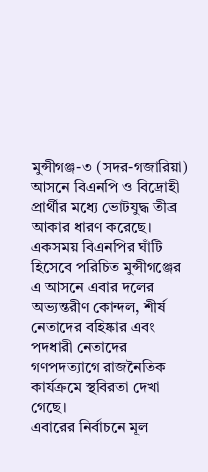মুন্সীগঞ্জ-৩ (সদর-গজারিয়া) আসনে বিএনপি ও বিদ্রোহী প্রার্থীর মধ্যে ভোটযুদ্ধ তীব্র আকার ধারণ করেছে। একসময় বিএনপির ঘাঁটি হিসেবে পরিচিত মুন্সীগঞ্জের এ আসনে এবার দলের অভ্যন্তরীণ কোন্দল, শীর্ষ নেতাদের বহিষ্কার এবং পদধারী নেতাদের গণপদত্যাগে রাজনৈতিক কার্যক্রমে স্থবিরতা দেখা গেছে।
এবারের নির্বাচনে মূল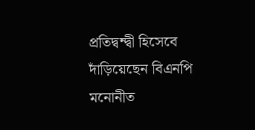প্রতিদ্বন্দ্বী হিসেবে দাঁড়িয়েছেন বিএনপি মনোনীত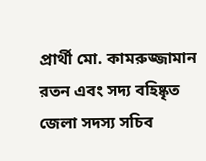প্রার্থী মো. কামরুজ্জামান রতন এবং সদ্য বহিষ্কৃত জেলা সদস্য সচিব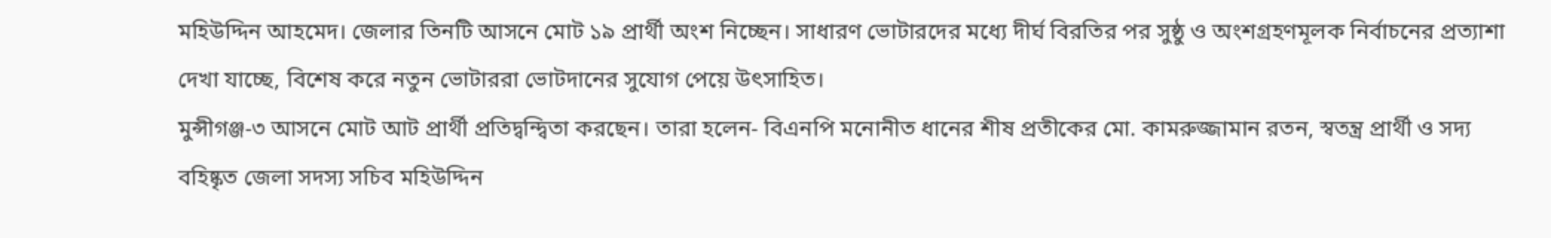মহিউদ্দিন আহমেদ। জেলার তিনটি আসনে মোট ১৯ প্রার্থী অংশ নিচ্ছেন। সাধারণ ভোটারদের মধ্যে দীর্ঘ বিরতির পর সুষ্ঠু ও অংশগ্রহণমূলক নির্বাচনের প্রত্যাশা দেখা যাচ্ছে, বিশেষ করে নতুন ভোটাররা ভোটদানের সুযোগ পেয়ে উৎসাহিত।
মুন্সীগঞ্জ-৩ আসনে মোট আট প্রার্থী প্রতিদ্বন্দ্বিতা করছেন। তারা হলেন- বিএনপি মনোনীত ধানের শীষ প্রতীকের মো. কামরুজ্জামান রতন, স্বতন্ত্র প্রার্থী ও সদ্য বহিষ্কৃত জেলা সদস্য সচিব মহিউদ্দিন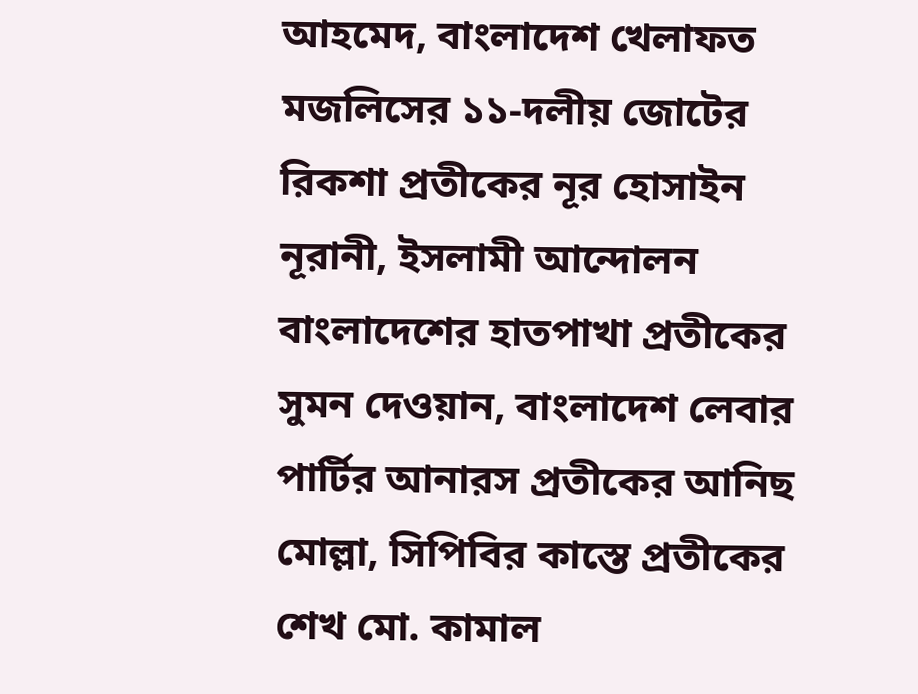আহমেদ, বাংলাদেশ খেলাফত মজলিসের ১১-দলীয় জোটের রিকশা প্রতীকের নূর হোসাইন নূরানী, ইসলামী আন্দোলন বাংলাদেশের হাতপাখা প্রতীকের সুমন দেওয়ান, বাংলাদেশ লেবার পার্টির আনারস প্রতীকের আনিছ মোল্লা, সিপিবির কাস্তে প্রতীকের শেখ মো. কামাল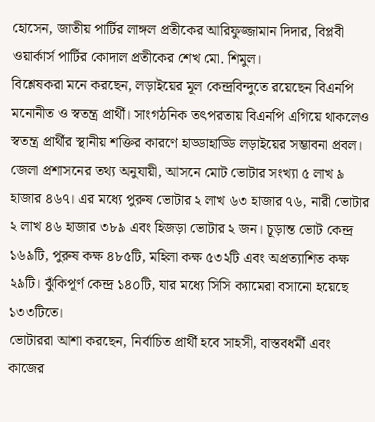হোসেন, জাতীয় পার্টির লাঙ্গল প্রতীকের আরিফুজ্জামান দিদার, বিপ্লবী ওয়ার্কার্স পার্টির কোদাল প্রতীকের শেখ মো. শিমুল।
বিশ্লেষকরা মনে করছেন, লড়াইয়ের মূল কেন্দ্রবিন্দুতে রয়েছেন বিএনপি মনোনীত ও স্বতন্ত্র প্রার্থী। সাংগঠনিক তৎপরতায় বিএনপি এগিয়ে থাকলেও স্বতন্ত্র প্রার্থীর স্থানীয় শক্তির কারণে হাড্ডাহাড্ডি লড়াইয়ের সম্ভাবনা প্রবল।
জেলা প্রশাসনের তথ্য অনুযায়ী, আসনে মোট ভোটার সংখ্যা ৫ লাখ ৯ হাজার ৪৬৭। এর মধ্যে পুরুষ ভোটার ২ লাখ ৬৩ হাজার ৭৬, নারী ভোটার ২ লাখ ৪৬ হাজার ৩৮৯ এবং হিজড়া ভোটার ২ জন। চূড়ান্ত ভোট কেন্দ্র ১৬৯টি, পুরুষ কক্ষ ৪৮৫টি, মহিলা কক্ষ ৫৩২টি এবং অপ্রত্যাশিত কক্ষ ২৯টি। ঝুঁকিপূর্ণ কেন্দ্র ১৪০টি, যার মধ্যে সিসি ক্যামেরা বসানো হয়েছে ১৩৩টিতে।
ভোটাররা আশা করছেন, নির্বাচিত প্রার্থী হবে সাহসী, বাস্তবধর্মী এবং কাজের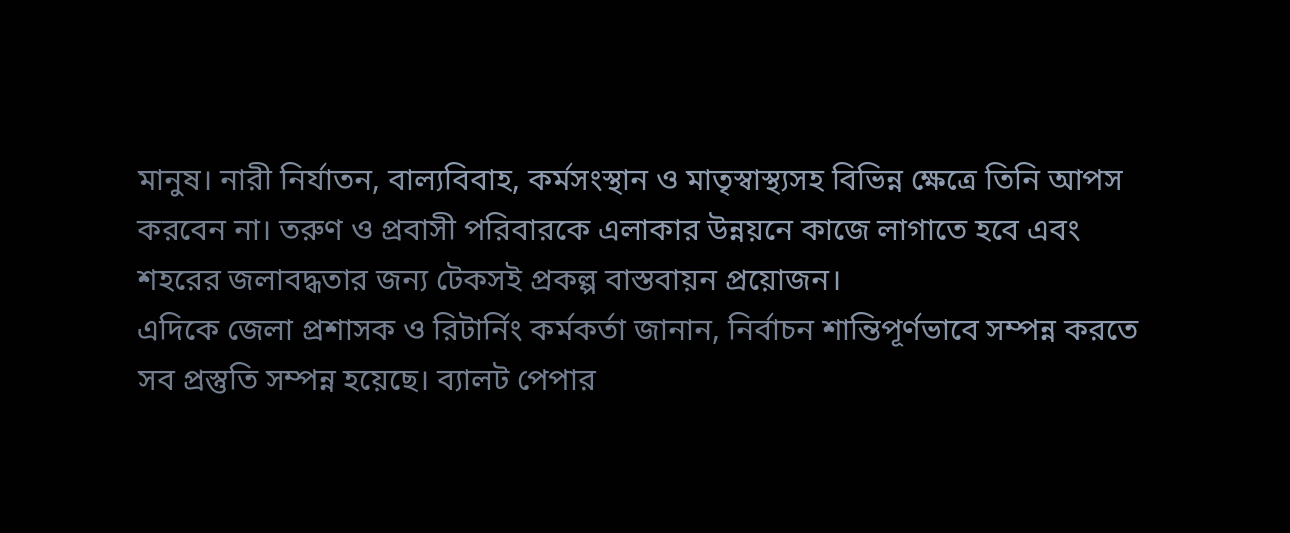মানুষ। নারী নির্যাতন, বাল্যবিবাহ, কর্মসংস্থান ও মাতৃস্বাস্থ্যসহ বিভিন্ন ক্ষেত্রে তিনি আপস করবেন না। তরুণ ও প্রবাসী পরিবারকে এলাকার উন্নয়নে কাজে লাগাতে হবে এবং শহরের জলাবদ্ধতার জন্য টেকসই প্রকল্প বাস্তবায়ন প্রয়োজন।
এদিকে জেলা প্রশাসক ও রিটার্নিং কর্মকর্তা জানান, নির্বাচন শান্তিপূর্ণভাবে সম্পন্ন করতে সব প্রস্তুতি সম্পন্ন হয়েছে। ব্যালট পেপার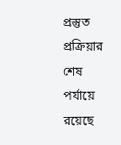প্রস্তুত প্রক্রিয়ার শেষ পর্যায়ে রয়েছে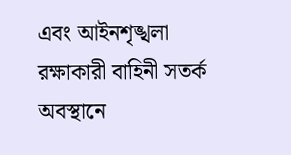এবং আইনশৃঙ্খলা রক্ষাকারী বাহিনী সতর্ক অবস্থানে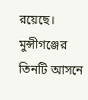রয়েছে। মুন্সীগঞ্জের তিনটি আসনে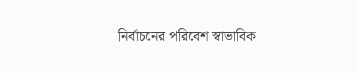নির্বাচনের পরিবেশ স্বাভাবিক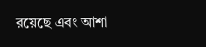রয়েছে এবং আশা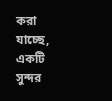করা যাচ্ছে, একটি সুন্দর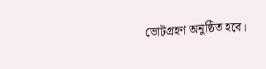ভোটগ্রহণ অনুষ্ঠিত হবে।